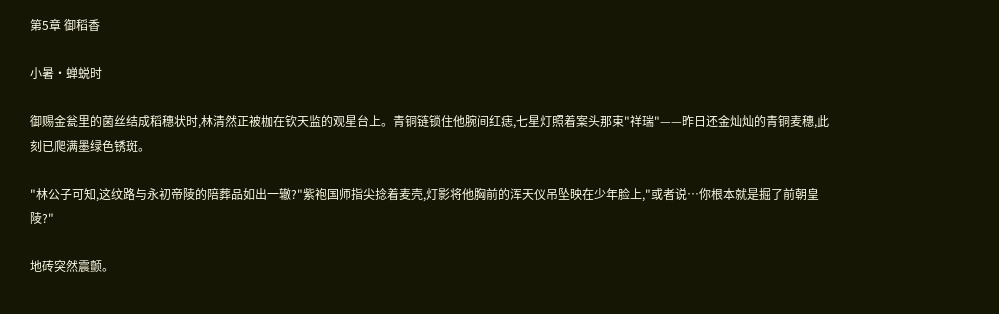第5章 御稻香

小暑·蝉蜕时

御赐金瓮里的菌丝结成稻穗状时,林清然正被枷在钦天监的观星台上。青铜链锁住他腕间红痣,七星灯照着案头那束"祥瑞"——昨日还金灿灿的青铜麦穗,此刻已爬满墨绿色锈斑。

"林公子可知,这纹路与永初帝陵的陪葬品如出一辙?"紫袍国师指尖捻着麦壳,灯影将他胸前的浑天仪吊坠映在少年脸上,"或者说…你根本就是掘了前朝皇陵?"

地砖突然震颤。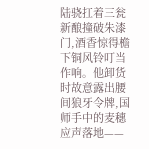陆骁扛着三瓮新酿撞破朱漆门,酒香惊得檐下铜风铃叮当作响。他卸货时故意露出腰间狼牙令牌,国师手中的麦穗应声落地——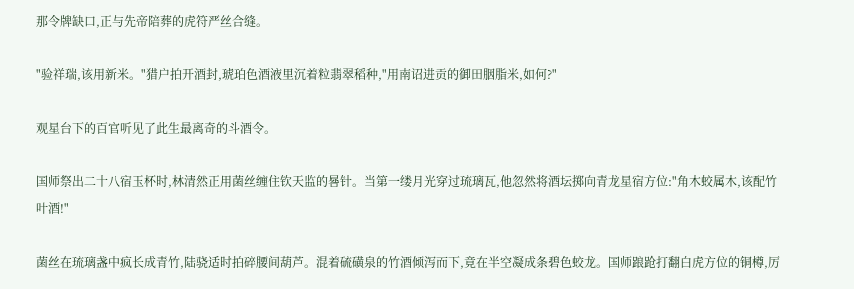那令牌缺口,正与先帝陪葬的虎符严丝合缝。

"验祥瑞,该用新米。"猎户拍开酒封,琥珀色酒液里沉着粒翡翠稻种,"用南诏进贡的御田胭脂米,如何?"

观星台下的百官听见了此生最离奇的斗酒令。

国师祭出二十八宿玉杯时,林清然正用菌丝缠住钦天监的晷针。当第一缕月光穿过琉璃瓦,他忽然将酒坛掷向青龙星宿方位:"角木蛟属木,该配竹叶酒!"

菌丝在琉璃盏中疯长成青竹,陆骁适时拍碎腰间葫芦。混着硫磺泉的竹酒倾泻而下,竟在半空凝成条碧色蛟龙。国师踉跄打翻白虎方位的铜樽,厉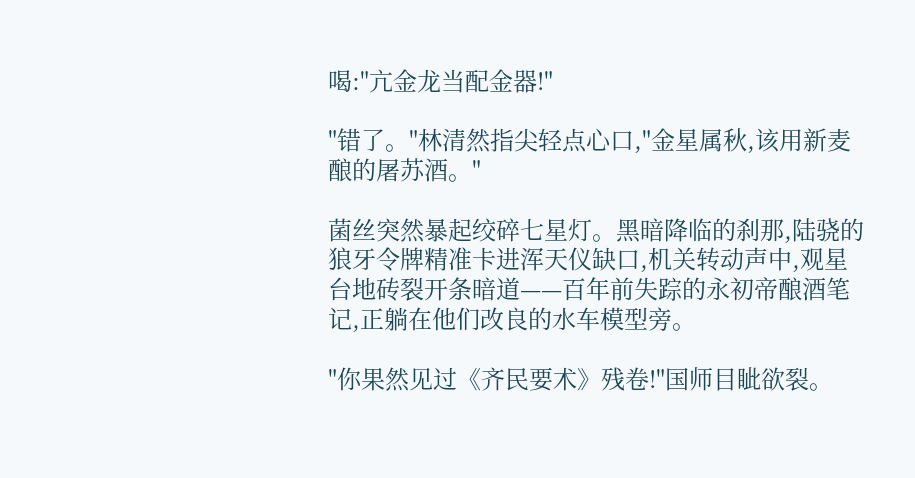喝:"亢金龙当配金器!"

"错了。"林清然指尖轻点心口,"金星属秋,该用新麦酿的屠苏酒。"

菌丝突然暴起绞碎七星灯。黑暗降临的刹那,陆骁的狼牙令牌精准卡进浑天仪缺口,机关转动声中,观星台地砖裂开条暗道——百年前失踪的永初帝酿酒笔记,正躺在他们改良的水车模型旁。

"你果然见过《齐民要术》残卷!"国师目眦欲裂。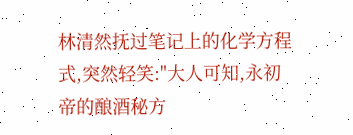林清然抚过笔记上的化学方程式,突然轻笑:"大人可知,永初帝的酿酒秘方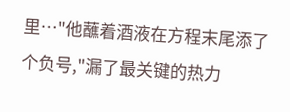里…"他蘸着酒液在方程末尾添了个负号,"漏了最关键的热力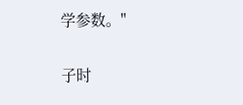学参数。"

子时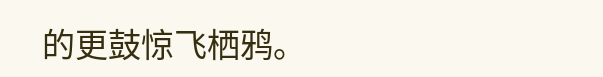的更鼓惊飞栖鸦。